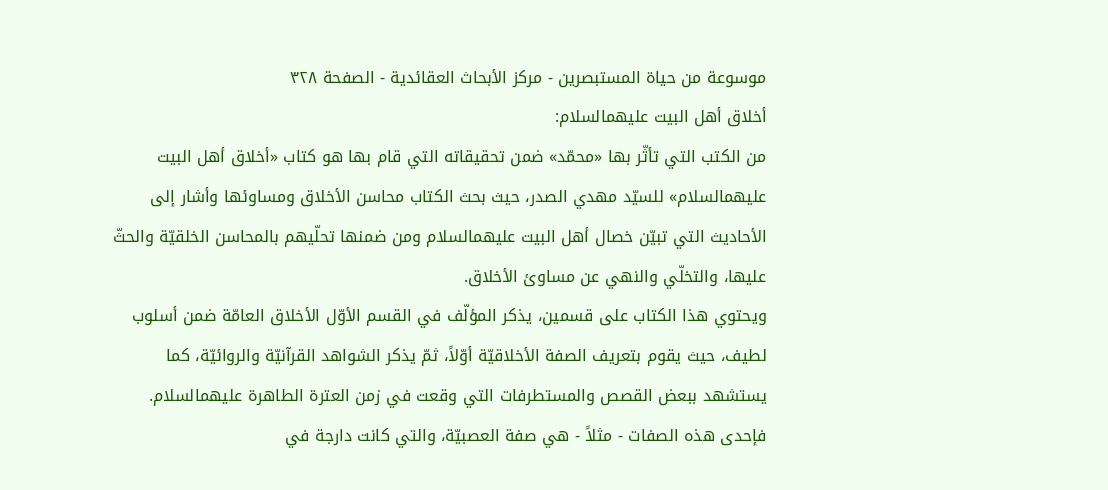موسوعة من حياة المستبصرين - مركز الأبحاث العقائدية - الصفحة ٣٢٨
أخلاق أهل البيت عليهمالسلام:
من الكتب التي تأثّر بها «محمّد» ضمن تحقيقاته التي قام بها هو كتاب «أخلاق أهل البيت عليهمالسلام» للسيّد مهدي الصدر، حيث بحث الكتاب محاسن الأخلاق ومساوئها وأشار إلى الأحاديث التي تبيّن خصال أهل البيت عليهمالسلام ومن ضمنها تحلّيهم بالمحاسن الخلقيّة والحثّ عليها، والتخلّي والنهي عن مساوئ الأخلاق.
ويحتوي هذا الكتاب على قسمين، يذكر المؤلّف في القسم الأوّل الأخلاق العامّة ضمن أسلوب لطيف، حيث يقوم بتعريف الصفة الأخلاقيّة أوّلاً، ثمّ يذكر الشواهد القرآنيّة والروائيّة، كما يستشهد ببعض القصص والمستطرفات التي وقعت في زمن العترة الطاهرة عليهمالسلام.
فإحدى هذه الصفات - مثلاً - هي صفة العصبيّة، والتي كانت دارجة في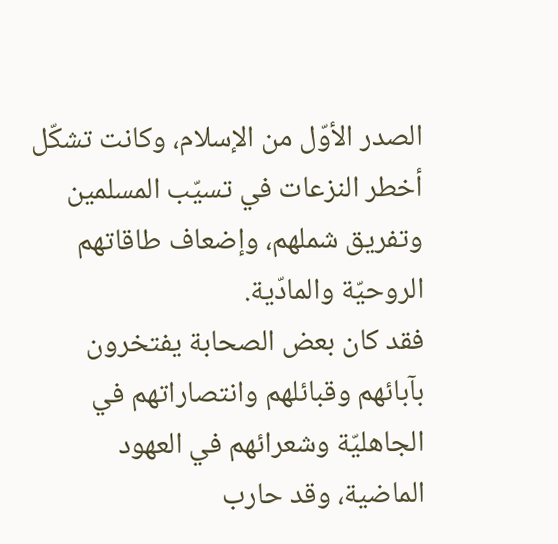الصدر الأوّل من الإسلام، وكانت تشكّل أخطر النزعات في تسيّب المسلمين وتفريق شملهم، وإضعاف طاقاتهم الروحيّة والمادّية.
فقد كان بعض الصحابة يفتخرون بآبائهم وقبائلهم وانتصاراتهم في الجاهليّة وشعرائهم في العهود الماضية، وقد حارب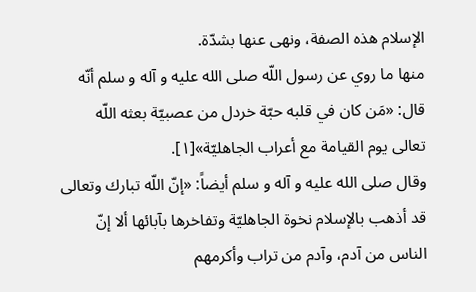الإسلام هذه الصفة، ونهى عنها بشدّة.
منها ما روي عن رسول اللّه صلى الله عليه و آله و سلم أنّه قال: «مَن كان في قلبه حبّة خردل من عصبيّة بعثه اللّه تعالى يوم القيامة مع أعراب الجاهليّة»[١].
وقال صلى الله عليه و آله و سلم أيضاً: «إنّ اللّه تبارك وتعالى قد أذهب بالإسلام نخوة الجاهليّة وتفاخرها بآبائها ألا إنّ الناس من آدم، وآدم من تراب وأكرمهم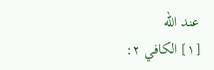عند اللّه
[١] الكافي ٢: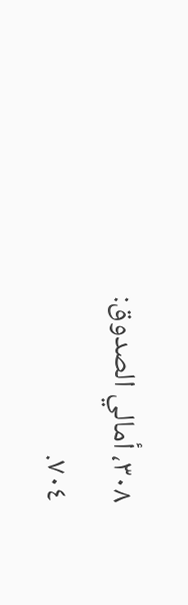٣٠٨، أمالي الصدوق: ٧٠٤.